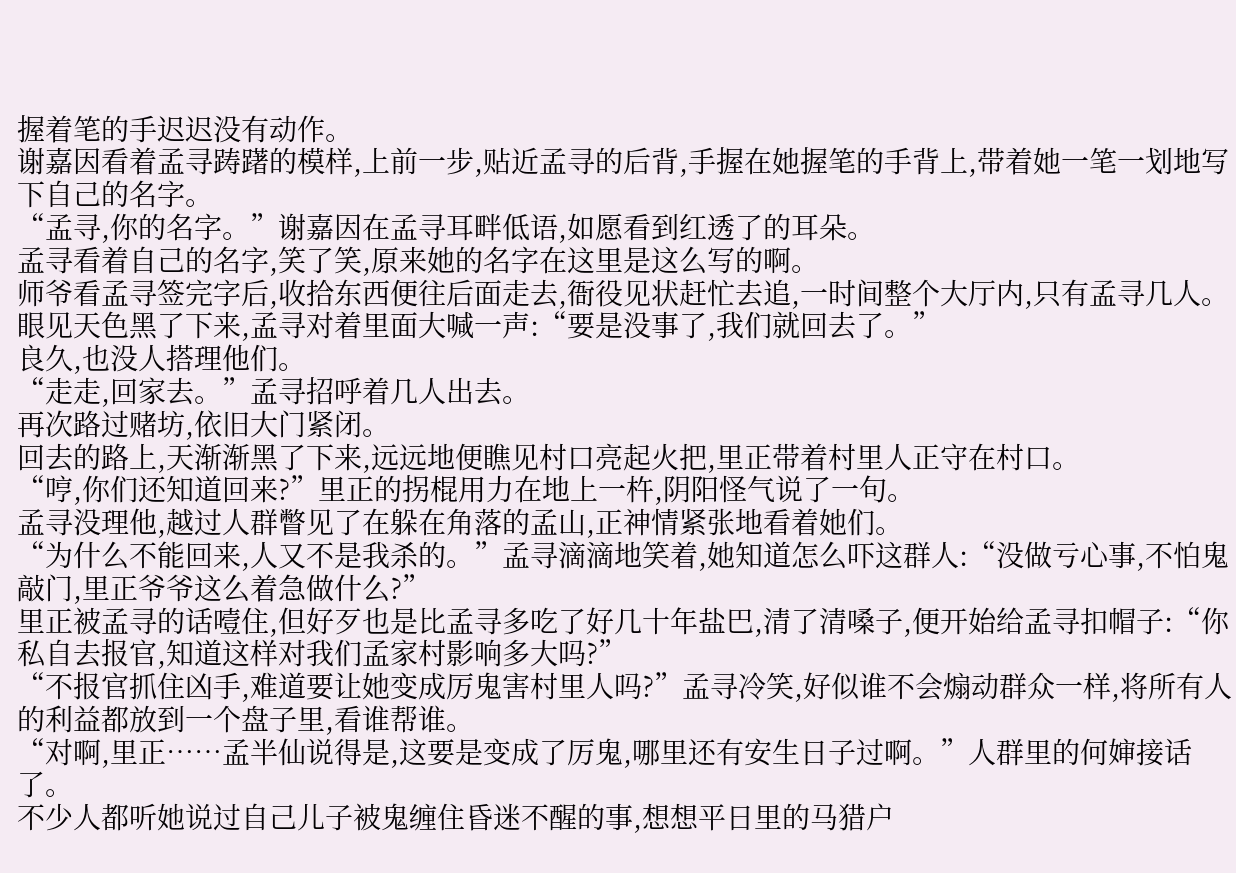握着笔的手迟迟没有动作。
谢嘉因看着孟寻踌躇的模样,上前一步,贴近孟寻的后背,手握在她握笔的手背上,带着她一笔一划地写下自己的名字。
“孟寻,你的名字。”谢嘉因在孟寻耳畔低语,如愿看到红透了的耳朵。
孟寻看着自己的名字,笑了笑,原来她的名字在这里是这么写的啊。
师爷看孟寻签完字后,收拾东西便往后面走去,衙役见状赶忙去追,一时间整个大厅内,只有孟寻几人。
眼见天色黑了下来,孟寻对着里面大喊一声:“要是没事了,我们就回去了。”
良久,也没人搭理他们。
“走走,回家去。”孟寻招呼着几人出去。
再次路过赌坊,依旧大门紧闭。
回去的路上,天渐渐黑了下来,远远地便瞧见村口亮起火把,里正带着村里人正守在村口。
“哼,你们还知道回来?”里正的拐棍用力在地上一杵,阴阳怪气说了一句。
孟寻没理他,越过人群瞥见了在躲在角落的孟山,正神情紧张地看着她们。
“为什么不能回来,人又不是我杀的。”孟寻滴滴地笑着,她知道怎么吓这群人:“没做亏心事,不怕鬼敲门,里正爷爷这么着急做什么?”
里正被孟寻的话噎住,但好歹也是比孟寻多吃了好几十年盐巴,清了清嗓子,便开始给孟寻扣帽子:“你私自去报官,知道这样对我们孟家村影响多大吗?”
“不报官抓住凶手,难道要让她变成厉鬼害村里人吗?”孟寻冷笑,好似谁不会煽动群众一样,将所有人的利益都放到一个盘子里,看谁帮谁。
“对啊,里正……孟半仙说得是,这要是变成了厉鬼,哪里还有安生日子过啊。”人群里的何婶接话了。
不少人都听她说过自己儿子被鬼缠住昏迷不醒的事,想想平日里的马猎户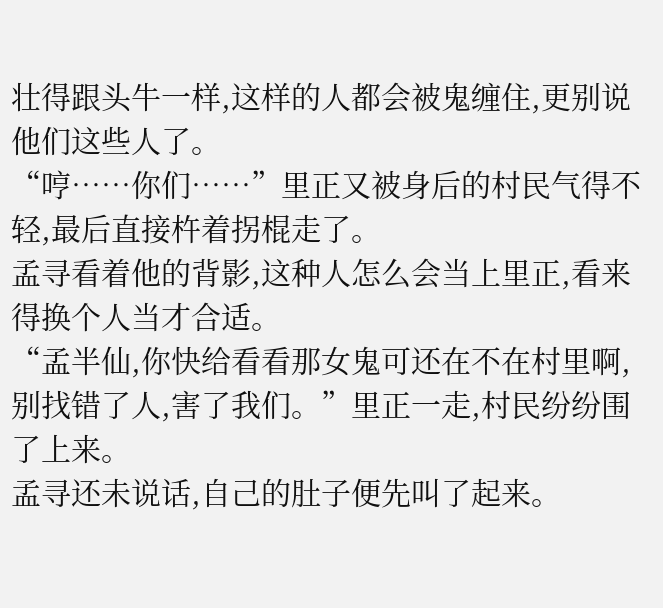壮得跟头牛一样,这样的人都会被鬼缠住,更别说他们这些人了。
“哼……你们……”里正又被身后的村民气得不轻,最后直接杵着拐棍走了。
孟寻看着他的背影,这种人怎么会当上里正,看来得换个人当才合适。
“孟半仙,你快给看看那女鬼可还在不在村里啊,别找错了人,害了我们。”里正一走,村民纷纷围了上来。
孟寻还未说话,自己的肚子便先叫了起来。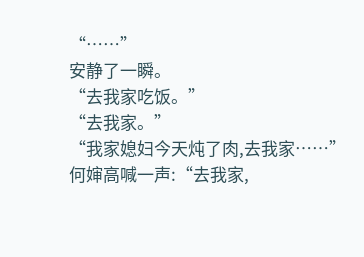“……”
安静了一瞬。
“去我家吃饭。”
“去我家。”
“我家媳妇今天炖了肉,去我家……”
何婶高喊一声:“去我家,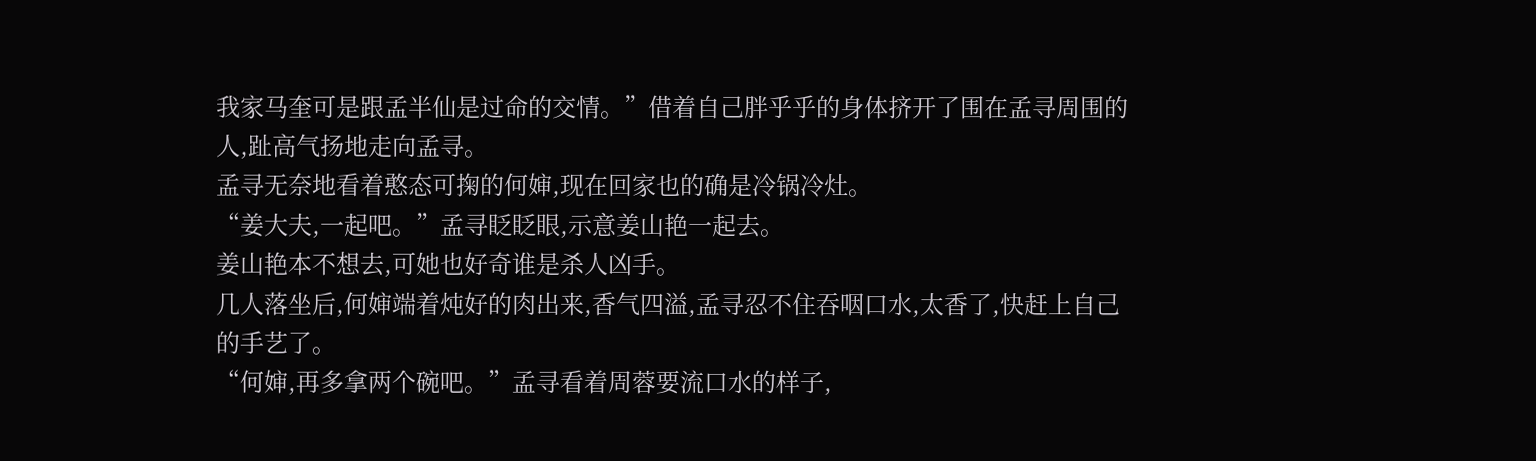我家马奎可是跟孟半仙是过命的交情。”借着自己胖乎乎的身体挤开了围在孟寻周围的人,趾高气扬地走向孟寻。
孟寻无奈地看着憨态可掬的何婶,现在回家也的确是冷锅冷灶。
“姜大夫,一起吧。”孟寻眨眨眼,示意姜山艳一起去。
姜山艳本不想去,可她也好奇谁是杀人凶手。
几人落坐后,何婶端着炖好的肉出来,香气四溢,孟寻忍不住吞咽口水,太香了,快赶上自己的手艺了。
“何婶,再多拿两个碗吧。”孟寻看着周蓉要流口水的样子,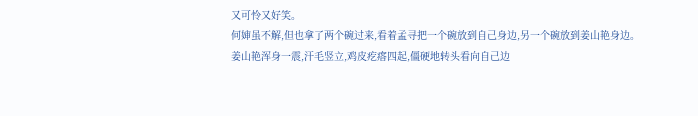又可怜又好笑。
何婶虽不解,但也拿了两个碗过来,看着孟寻把一个碗放到自己身边,另一个碗放到姜山艳身边。
姜山艳浑身一震,汗毛竖立,鸡皮疙瘩四起,僵硬地转头看向自己边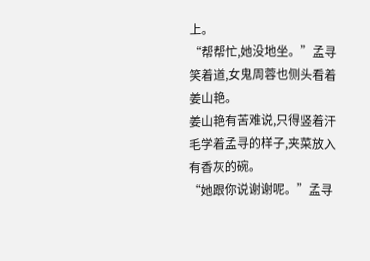上。
“帮帮忙,她没地坐。”孟寻笑着道,女鬼周蓉也侧头看着姜山艳。
姜山艳有苦难说,只得竖着汗毛学着孟寻的样子,夹菜放入有香灰的碗。
“她跟你说谢谢呢。”孟寻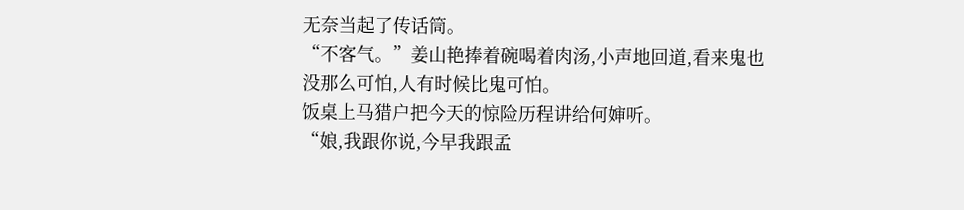无奈当起了传话筒。
“不客气。”姜山艳捧着碗喝着肉汤,小声地回道,看来鬼也没那么可怕,人有时候比鬼可怕。
饭桌上马猎户把今天的惊险历程讲给何婶听。
“娘,我跟你说,今早我跟孟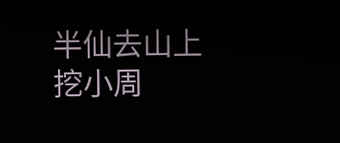半仙去山上挖小周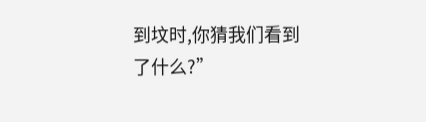到坟时,你猜我们看到了什么?”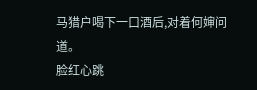马猎户喝下一口酒后,对着何婶问道。
脸红心跳